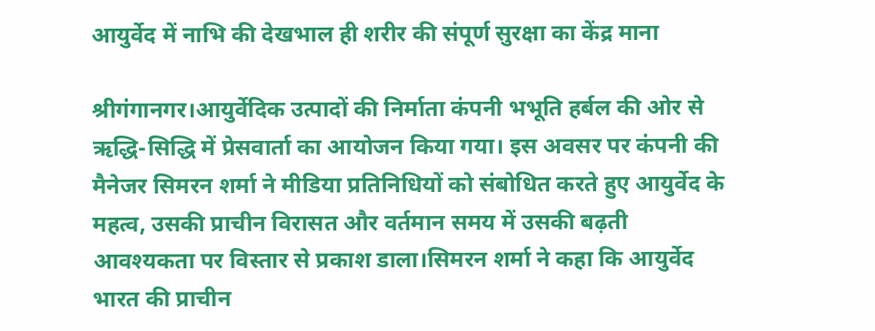आयुर्वेद में नाभि की देखभाल ही शरीर की संपूर्ण सुरक्षा का केंद्र माना

श्रीगंगानगर।आयुर्वेदिक उत्पादों की निर्माता कंपनी भभूति हर्बल की ओर से ऋद्धि-सिद्धि में प्रेसवार्ता का आयोजन किया गया। इस अवसर पर कंपनी की मैनेजर सिमरन शर्मा ने मीडिया प्रतिनिधियों को संबोधित करते हुए आयुर्वेद के महत्व, उसकी प्राचीन विरासत और वर्तमान समय में उसकी बढ़ती आवश्यकता पर विस्तार से प्रकाश डाला।सिमरन शर्मा ने कहा कि आयुर्वेद भारत की प्राचीन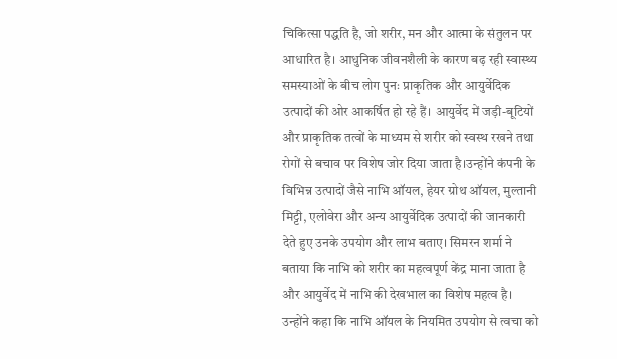चिकित्सा पद्धति है, जो शरीर, मन और आत्मा के संतुलन पर आधारित है। आधुनिक जीवनशैली के कारण बढ़ रही स्वास्थ्य समस्याओं के बीच लोग पुनः प्राकृतिक और आयुर्वेदिक उत्पादों की ओर आकर्षित हो रहे हैं। आयुर्वेद में जड़ी-बूटियों और प्राकृतिक तत्वों के माध्यम से शरीर को स्वस्थ रखने तथा रोगों से बचाव पर विशेष जोर दिया जाता है।उन्होंने कंपनी के विभिन्न उत्पादों जैसे नाभि ऑयल, हेयर ग्रोथ ऑयल, मुल्तानी मिट्टी, एलोवेरा और अन्य आयुर्वेदिक उत्पादों की जानकारी देते हुए उनके उपयोग और लाभ बताए। सिमरन शर्मा ने बताया कि नाभि को शरीर का महत्वपूर्ण केंद्र माना जाता है और आयुर्वेद में नाभि की देखभाल का विशेष महत्व है। उन्होंने कहा कि नाभि ऑयल के नियमित उपयोग से त्वचा को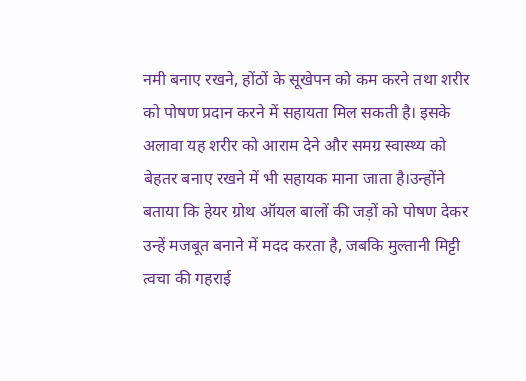नमी बनाए रखने, होंठों के सूखेपन को कम करने तथा शरीर को पोषण प्रदान करने में सहायता मिल सकती है। इसके अलावा यह शरीर को आराम देने और समग्र स्वास्थ्य को बेहतर बनाए रखने में भी सहायक माना जाता है।उन्होंने बताया कि हेयर ग्रोथ ऑयल बालों की जड़ों को पोषण देकर उन्हें मजबूत बनाने में मदद करता है, जबकि मुल्तानी मिट्टी त्वचा की गहराई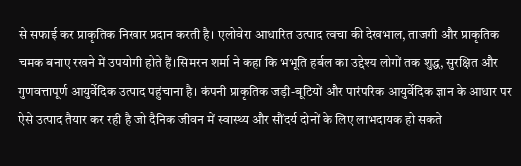से सफाई कर प्राकृतिक निखार प्रदान करती है। एलोवेरा आधारित उत्पाद त्वचा की देखभाल, ताजगी और प्राकृतिक चमक बनाए रखने में उपयोगी होते हैं।सिमरन शर्मा ने कहा कि भभूति हर्बल का उद्देश्य लोगों तक शुद्ध, सुरक्षित और गुणवत्तापूर्ण आयुर्वेदिक उत्पाद पहुंचाना है। कंपनी प्राकृतिक जड़ी-बूटियों और पारंपरिक आयुर्वेदिक ज्ञान के आधार पर ऐसे उत्पाद तैयार कर रही है जो दैनिक जीवन में स्वास्थ्य और सौंदर्य दोनों के लिए लाभदायक हो सकते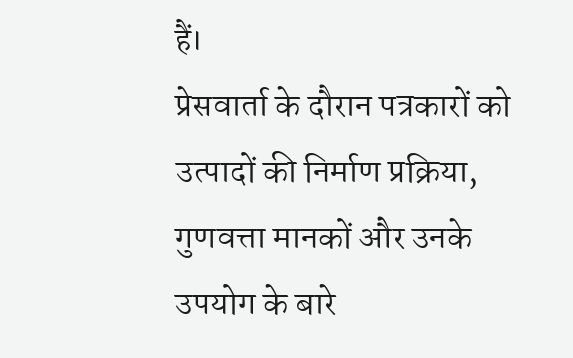हैं।
प्रेसवार्ता के दौरान पत्रकारों को उत्पादों की निर्माण प्रक्रिया, गुणवत्ता मानकों और उनके उपयोग के बारे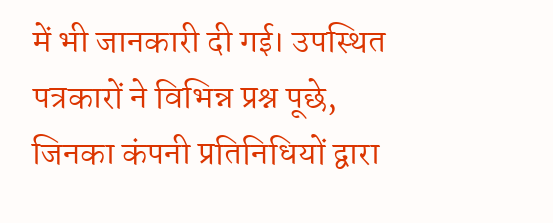में भी जानकारी दी गई। उपस्थित पत्रकारों ने विभिन्न प्रश्न पूछे, जिनका कंपनी प्रतिनिधियों द्वारा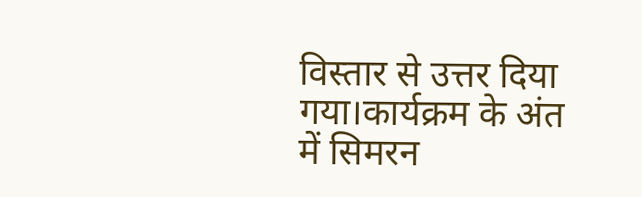विस्तार से उत्तर दिया गया।कार्यक्रम के अंत में सिमरन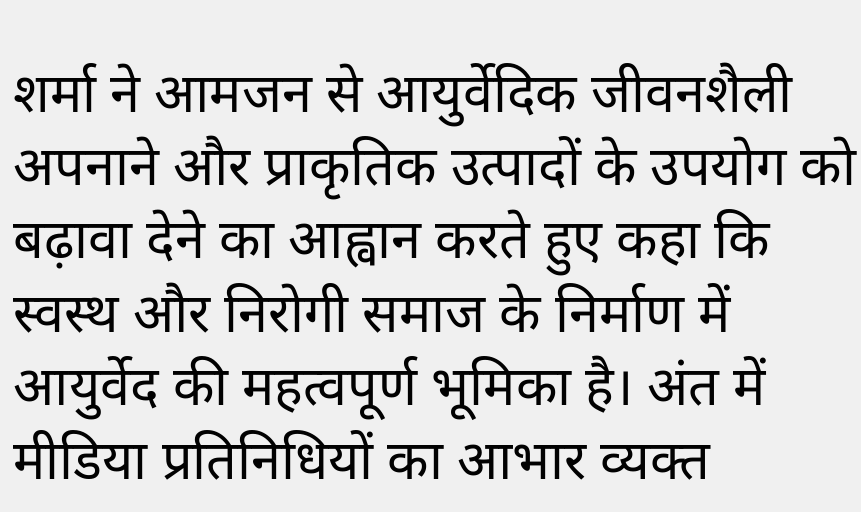शर्मा ने आमजन से आयुर्वेदिक जीवनशैली अपनाने और प्राकृतिक उत्पादों के उपयोग को बढ़ावा देने का आह्वान करते हुए कहा कि स्वस्थ और निरोगी समाज के निर्माण में आयुर्वेद की महत्वपूर्ण भूमिका है। अंत में मीडिया प्रतिनिधियों का आभार व्यक्त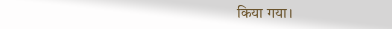किया गया।